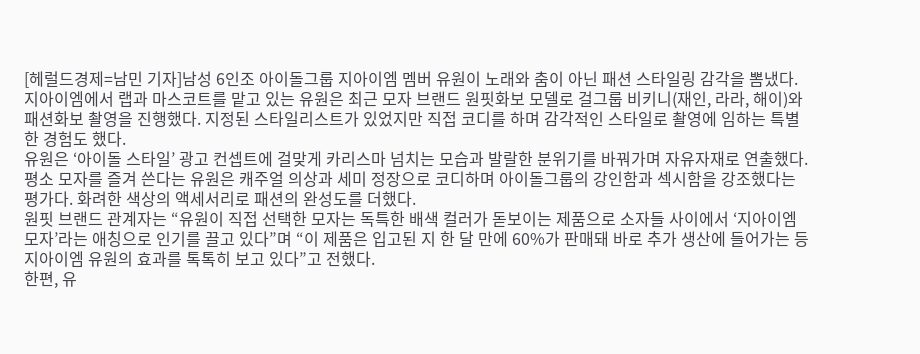[헤럴드경제=남민 기자]남성 6인조 아이돌그룹 지아이엠 멤버 유원이 노래와 춤이 아닌 패션 스타일링 감각을 뽐냈다.
지아이엠에서 랩과 마스코트를 맡고 있는 유원은 최근 모자 브랜드 원핏화보 모델로 걸그룹 비키니(재인, 라라, 해이)와 패션화보 촬영을 진행했다. 지정된 스타일리스트가 있었지만 직접 코디를 하며 감각적인 스타일로 촬영에 임하는 특별한 경험도 했다.
유원은 ‘아이돌 스타일’ 광고 컨셉트에 걸맞게 카리스마 넘치는 모습과 발랄한 분위기를 바꿔가며 자유자재로 연출했다. 평소 모자를 즐겨 쓴다는 유원은 캐주얼 의상과 세미 정장으로 코디하며 아이돌그룹의 강인함과 섹시함을 강조했다는 평가다. 화려한 색상의 액세서리로 패션의 완성도를 더했다.
원핏 브랜드 관계자는 “유원이 직접 선택한 모자는 독특한 배색 컬러가 돋보이는 제품으로 소자들 사이에서 ‘지아이엠 모자’라는 애칭으로 인기를 끌고 있다”며 “이 제품은 입고된 지 한 달 만에 60%가 판매돼 바로 추가 생산에 들어가는 등 지아이엠 유원의 효과를 톡톡히 보고 있다”고 전했다.
한편, 유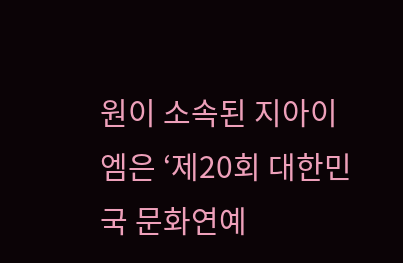원이 소속된 지아이엠은 ‘제20회 대한민국 문화연예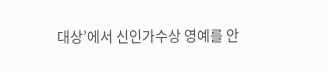대상’에서 신인가수상 영예를 안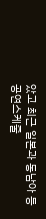았고 최근 일본과 동남아 등 공연스케줄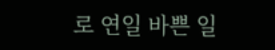로 연일 바쁜 일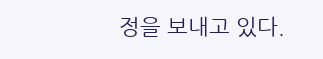정을 보내고 있다.